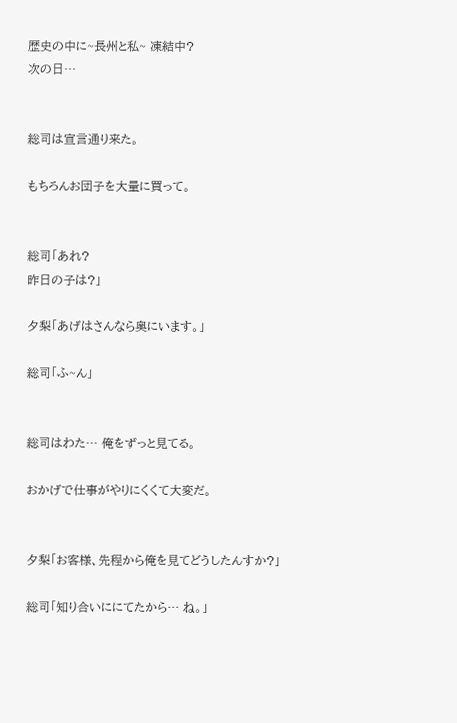歴史の中に~長州と私~ 凍結中?
次の日…


総司は宣言通り来た。

もちろんお団子を大量に買って。


総司「あれ?
昨日の子は?」

夕梨「あげはさんなら奥にいます。」

総司「ふ~ん」


総司はわた… 俺をずっと見てる。

おかげで仕事がやりにくくて大変だ。


夕梨「お客様、先程から俺を見てどうしたんすか?」

総司「知り合いににてたから… ね。」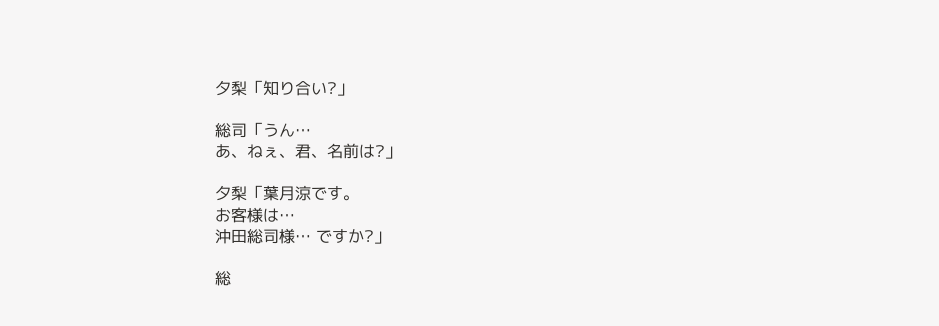夕梨「知り合い?」

総司「うん…
あ、ねぇ、君、名前は?」

夕梨「葉月涼です。
お客様は…
沖田総司様… ですか?」

総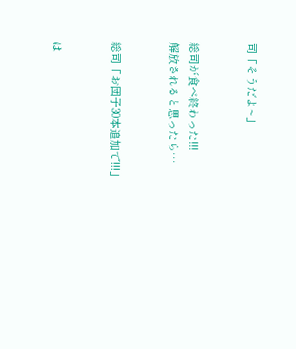司「そうだよ~」


総司が食べ終わった!!!
解放されると思ったら…


総司「お団子30本追加で!!!」


は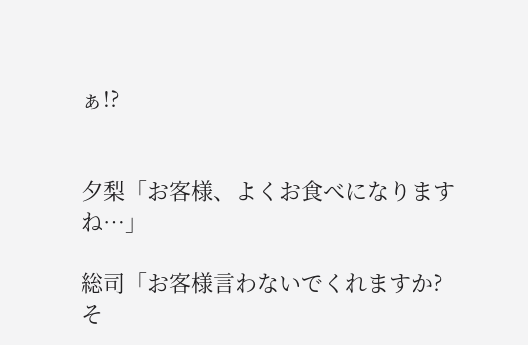ぁ!?


夕梨「お客様、よくお食べになりますね…」

総司「お客様言わないでくれますか?
そ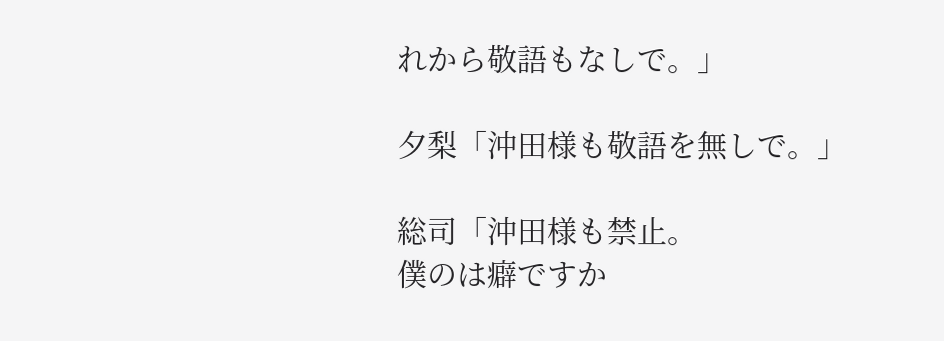れから敬語もなしで。」

夕梨「沖田様も敬語を無しで。」

総司「沖田様も禁止。
僕のは癖ですか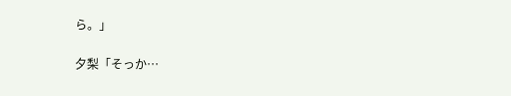ら。」

夕梨「そっか…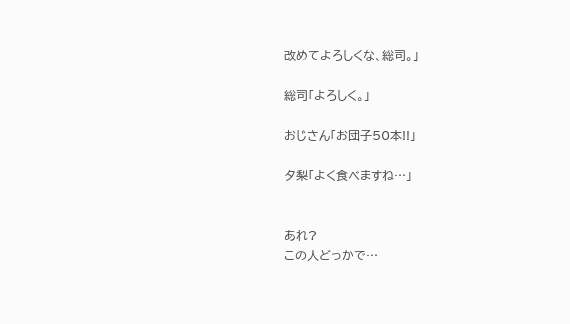改めてよろしくな、総司。」

総司「よろしく。」

おじさん「お団子50本!!」

夕梨「よく食べますね…」


あれ?
この人どっかで…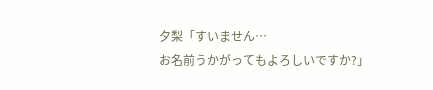夕梨「すいません…
お名前うかがってもよろしいですか?」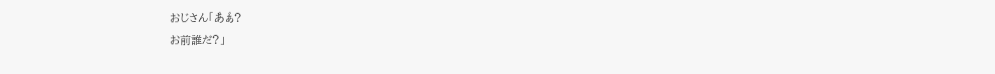おじさん「あ゙ぁ゙?
お前誰だ?」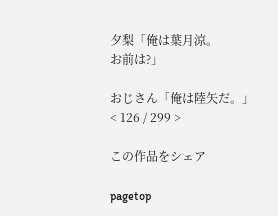夕梨「俺は葉月涼。
お前は?」

おじさん「俺は陸矢だ。」
< 126 / 299 >

この作品をシェア

pagetop